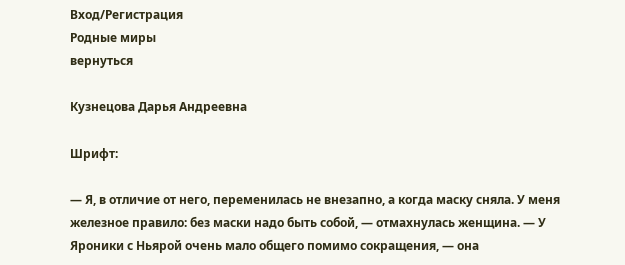Вход/Регистрация
Родные миры
вернуться

Кузнецова Дарья Андреевна

Шрифт:

— Я, в отличие от него, переменилась не внезапно, а когда маску сняла. У меня железное правило: без маски надо быть собой, — отмахнулась женщина. — У Яроники с Ньярой очень мало общего помимо сокращения, — она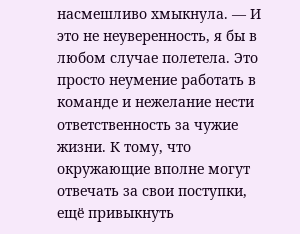насмешливо хмыкнула. — И это не неуверенность, я бы в любом случае полетела. Это просто неумение работать в команде и нежелание нести ответственность за чужие жизни. К тому, что окружающие вполне могут отвечать за свои поступки, ещё привыкнуть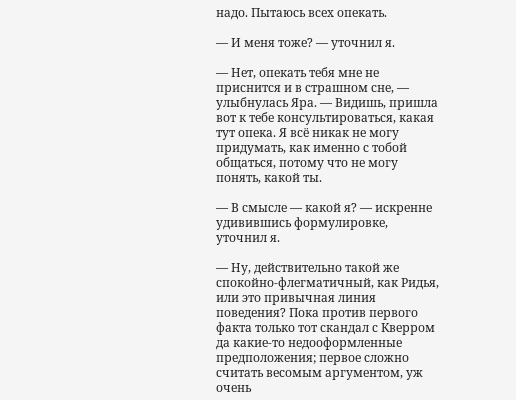надо. Пытаюсь всех опекать.

— И меня тоже? — уточнил я.

— Нет, опекать тебя мне не приснится и в страшном сне, — улыбнулась Яра. — Видишь, пришла вот к тебе консультироваться, какая тут опека. Я всё никак не могу придумать, как именно с тобой общаться, потому что не могу понять, какой ты.

— В смысле — какой я? — искренне удивившись формулировке, уточнил я.

— Ну, действительно такой же спокойно-флегматичный, как Ридья, или это привычная линия поведения? Пока против первого факта только тот скандал с Кверром да какие-то недооформленные предположения; первое сложно считать весомым аргументом, уж очень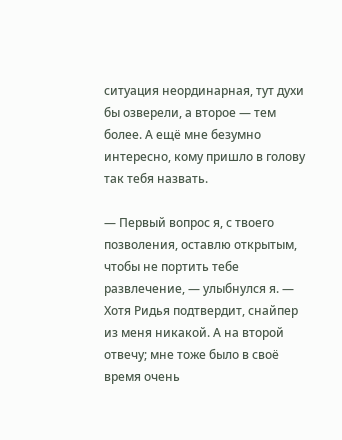ситуация неординарная, тут духи бы озверели, а второе — тем более. А ещё мне безумно интересно, кому пришло в голову так тебя назвать.

— Первый вопрос я, с твоего позволения, оставлю открытым, чтобы не портить тебе развлечение, — улыбнулся я. — Хотя Ридья подтвердит, снайпер из меня никакой. А на второй отвечу; мне тоже было в своё время очень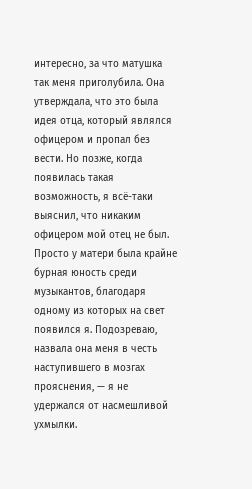интересно, за что матушка так меня приголубила. Она утверждала, что это была идея отца, который являлся офицером и пропал без вести. Но позже, когда появилась такая возможность, я всё-таки выяснил, что никаким офицером мой отец не был. Просто у матери была крайне бурная юность среди музыкантов, благодаря одному из которых на свет появился я. Подозреваю, назвала она меня в честь наступившего в мозгах прояснения, — я не удержался от насмешливой ухмылки.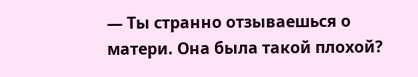— Ты странно отзываешься о матери. Она была такой плохой?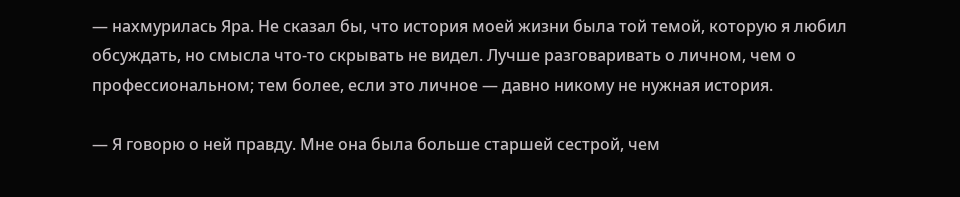— нахмурилась Яра. Не сказал бы, что история моей жизни была той темой, которую я любил обсуждать, но смысла что-то скрывать не видел. Лучше разговаривать о личном, чем о профессиональном; тем более, если это личное — давно никому не нужная история.

— Я говорю о ней правду. Мне она была больше старшей сестрой, чем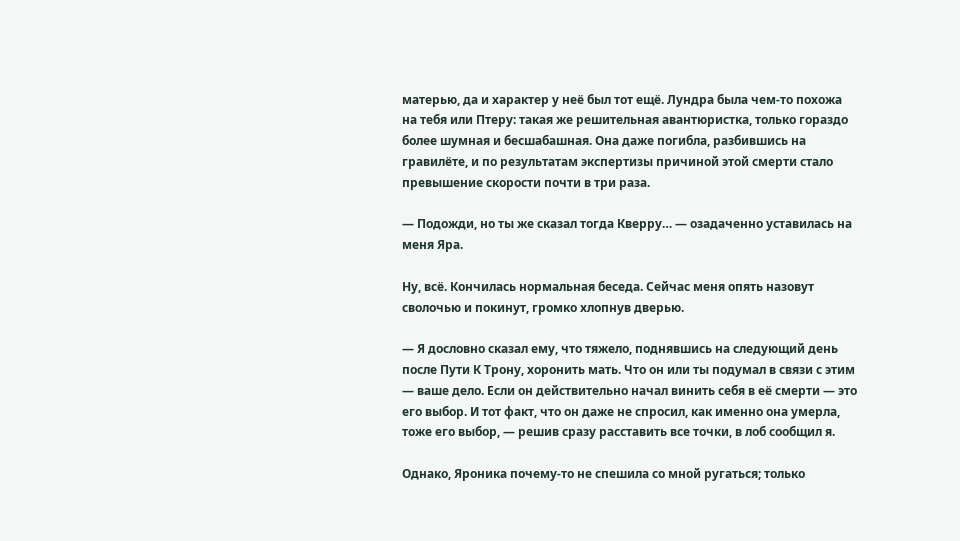матерью, да и характер у неё был тот ещё. Лундра была чем-то похожа на тебя или Птеру: такая же решительная авантюристка, только гораздо более шумная и бесшабашная. Она даже погибла, разбившись на гравилёте, и по результатам экспертизы причиной этой смерти стало превышение скорости почти в три раза.

— Подожди, но ты же сказал тогда Кверру… — озадаченно уставилась на меня Яра.

Ну, всё. Кончилась нормальная беседа. Сейчас меня опять назовут сволочью и покинут, громко хлопнув дверью.

— Я дословно сказал ему, что тяжело, поднявшись на следующий день после Пути К Трону, хоронить мать. Что он или ты подумал в связи с этим — ваше дело. Если он действительно начал винить себя в её смерти — это его выбор. И тот факт, что он даже не спросил, как именно она умерла, тоже его выбор, — решив сразу расставить все точки, в лоб сообщил я.

Однако, Яроника почему-то не спешила со мной ругаться; только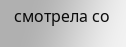смотрела со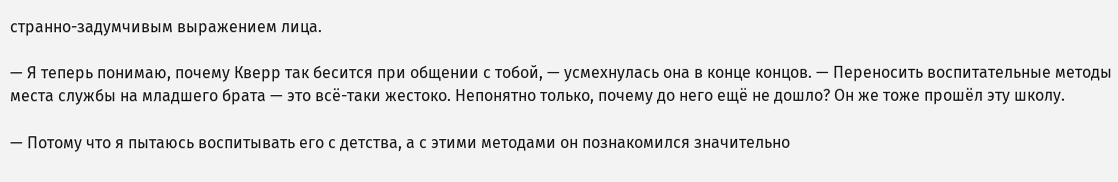странно-задумчивым выражением лица.

— Я теперь понимаю, почему Кверр так бесится при общении с тобой, — усмехнулась она в конце концов. — Переносить воспитательные методы места службы на младшего брата — это всё-таки жестоко. Непонятно только, почему до него ещё не дошло? Он же тоже прошёл эту школу.

— Потому что я пытаюсь воспитывать его с детства, а с этими методами он познакомился значительно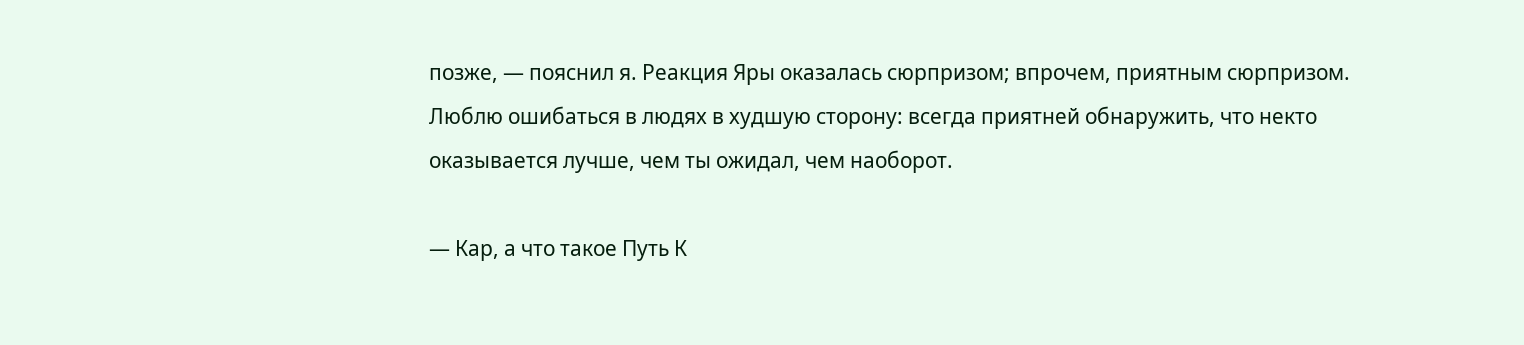позже, — пояснил я. Реакция Яры оказалась сюрпризом; впрочем, приятным сюрпризом. Люблю ошибаться в людях в худшую сторону: всегда приятней обнаружить, что некто оказывается лучше, чем ты ожидал, чем наоборот.

— Кар, а что такое Путь К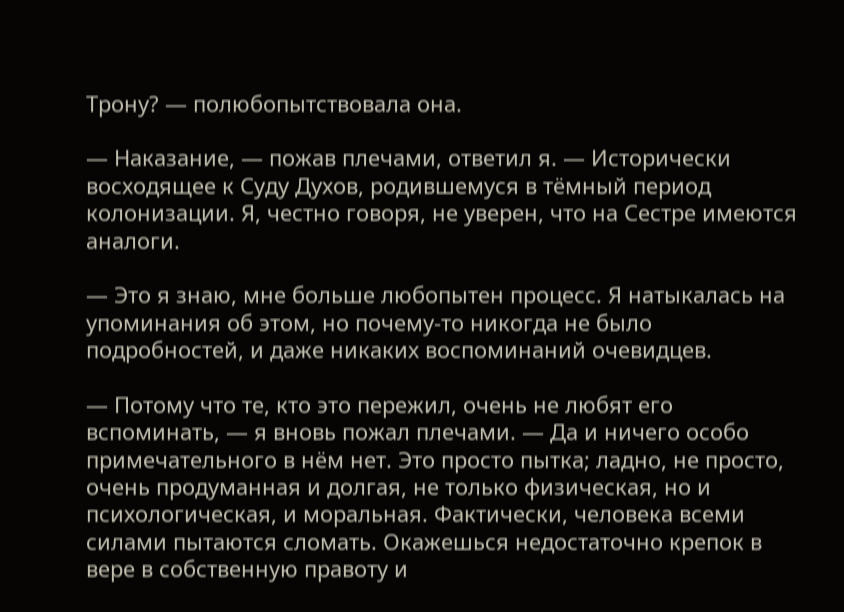Трону? — полюбопытствовала она.

— Наказание, — пожав плечами, ответил я. — Исторически восходящее к Суду Духов, родившемуся в тёмный период колонизации. Я, честно говоря, не уверен, что на Сестре имеются аналоги.

— Это я знаю, мне больше любопытен процесс. Я натыкалась на упоминания об этом, но почему-то никогда не было подробностей, и даже никаких воспоминаний очевидцев.

— Потому что те, кто это пережил, очень не любят его вспоминать, — я вновь пожал плечами. — Да и ничего особо примечательного в нём нет. Это просто пытка; ладно, не просто, очень продуманная и долгая, не только физическая, но и психологическая, и моральная. Фактически, человека всеми силами пытаются сломать. Окажешься недостаточно крепок в вере в собственную правоту и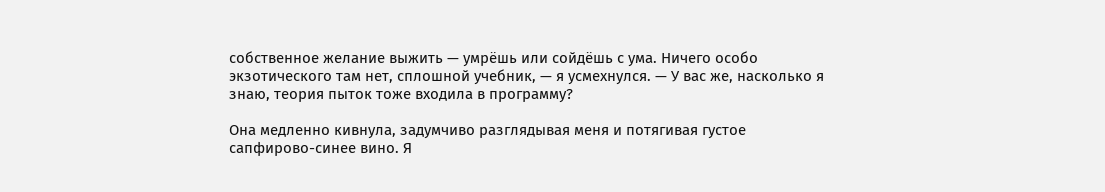собственное желание выжить — умрёшь или сойдёшь с ума. Ничего особо экзотического там нет, сплошной учебник, — я усмехнулся. — У вас же, насколько я знаю, теория пыток тоже входила в программу?

Она медленно кивнула, задумчиво разглядывая меня и потягивая густое сапфирово-синее вино. Я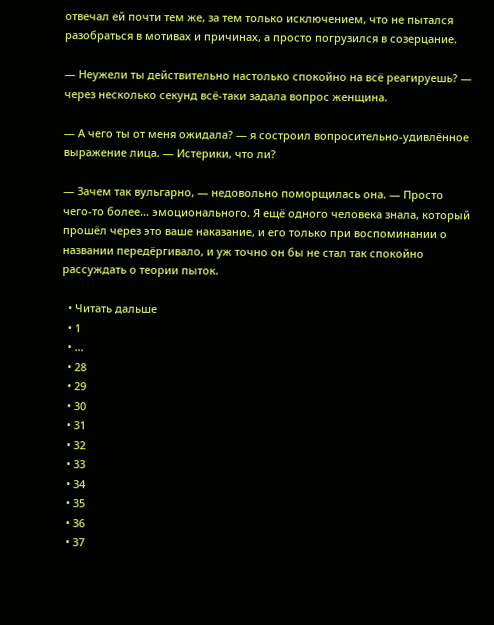отвечал ей почти тем же, за тем только исключением, что не пытался разобраться в мотивах и причинах, а просто погрузился в созерцание.

— Неужели ты действительно настолько спокойно на всё реагируешь? — через несколько секунд всё-таки задала вопрос женщина.

— А чего ты от меня ожидала? — я состроил вопросительно-удивлённое выражение лица. — Истерики, что ли?

— Зачем так вульгарно, — недовольно поморщилась она. — Просто чего-то более… эмоционального. Я ещё одного человека знала, который прошёл через это ваше наказание, и его только при воспоминании о названии передёргивало, и уж точно он бы не стал так спокойно рассуждать о теории пыток.

  • Читать дальше
  • 1
  • ...
  • 28
  • 29
  • 30
  • 31
  • 32
  • 33
  • 34
  • 35
  • 36
  • 37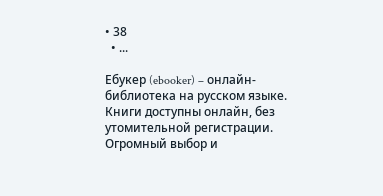• 38
  • ...

Ебукер (ebooker) – онлайн-библиотека на русском языке. Книги доступны онлайн, без утомительной регистрации. Огромный выбор и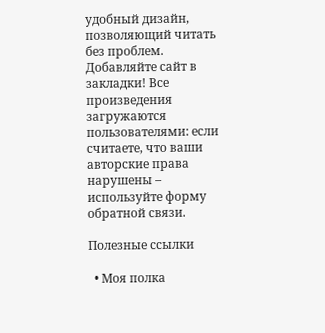удобный дизайн, позволяющий читать без проблем. Добавляйте сайт в закладки! Все произведения загружаются пользователями: если считаете, что ваши авторские права нарушены – используйте форму обратной связи.

Полезные ссылки

  • Моя полка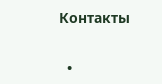Контакты

  •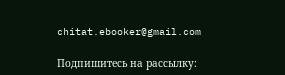chitat.ebooker@gmail.com

Подпишитесь на рассылку: